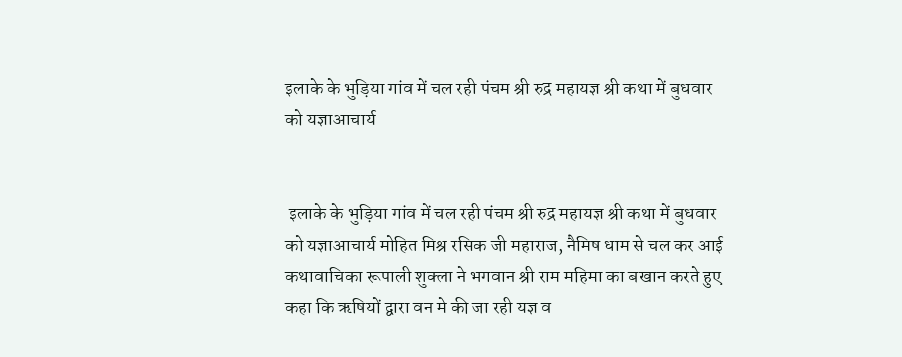इलाके के भुड़िया गांव में चल रही पंचम श्री रुद्र महायज्ञ श्री कथा में बुधवार को यज्ञाआचार्य


 इलाके के भुड़िया गांव में चल रही पंचम श्री रुद्र महायज्ञ श्री कथा में बुधवार को यज्ञाआचार्य मोहित मिश्र रसिक जी महाराज, नैमिष धाम से चल कर आई कथावाचिका रूपाली शुक्ला ने भगवान श्री राम महिमा का बखान करते हुए कहा कि ऋषियों द्वारा वन मे की जा रही यज्ञ व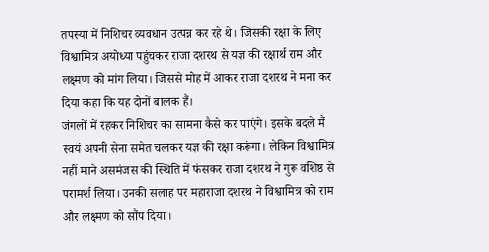तपस्या में निशिचर व्यवधान उत्पन्न कर रहे थे। जिसकी रक्षा के लिए विश्वामित्र अयोध्या पहुंचकर राजा दशरथ से यज्ञ की रक्षार्थ राम और लक्ष्मण को मांग लिया। जिससे मोह में आकर राजा दशरथ ने मना कर दिया कहा कि यह दोनों बालक हैं।
जंगलों में रहकर निशिचर का सामना कैसे कर पाएंगे। इसके बदले मैं स्वयं अपनी सेना समेत चलकर यज्ञ की रक्षा करूंगा। लेकिन विश्वामित्र नहीं माने असमंजस की स्थिति में फंसकर राजा दशरथ ने गुरू वशिष्ठ से परामर्श लिया। उनकी सलाह पर महाराजा दशरथ ने विश्वामित्र को राम और लक्ष्मण को सौंप दिया।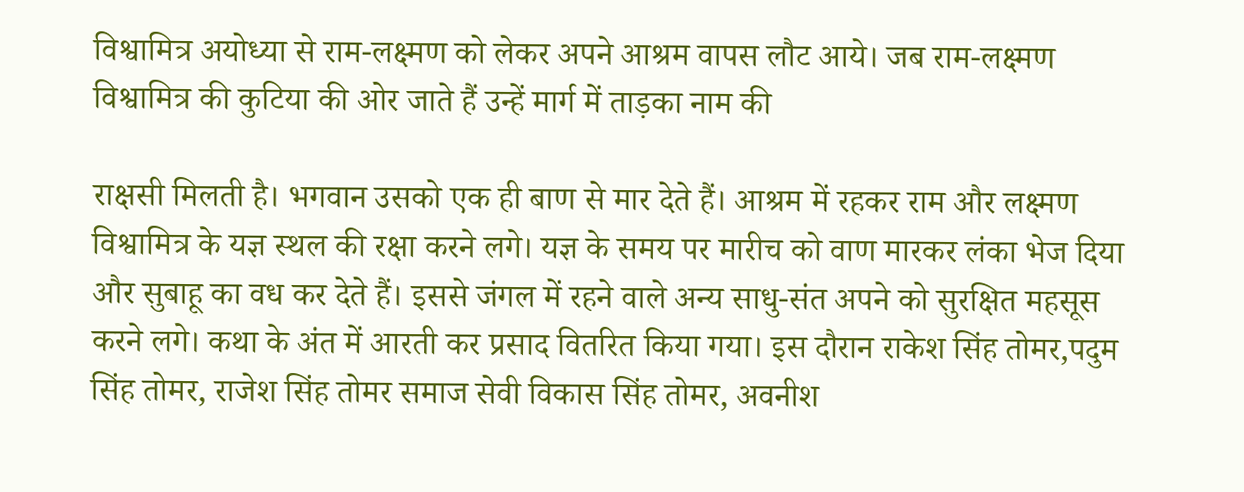विश्वामित्र अयोध्या से राम-लक्ष्मण को लेकर अपने आश्रम वापस लौट आये। जब राम-लक्ष्मण विश्वामित्र की कुटिया की ओर जाते हैं उन्हें मार्ग में ताड़का नाम की

राक्षसी मिलती है। भगवान उसको एक ही बाण से मार देते हैं। आश्रम में रहकर राम और लक्ष्मण विश्वामित्र के यज्ञ स्थल की रक्षा करने लगे। यज्ञ के समय पर मारीच को वाण मारकर लंका भेज दिया और सुबाहू का वध कर देते हैं। इससे जंगल में रहने वाले अन्य साधु-संत अपने को सुरक्षित महसूस करने लगे। कथा के अंत में आरती कर प्रसाद वितरित किया गया। इस दौरान राकेश सिंह तोमर,पदुम सिंह तोमर, राजेश सिंह तोमर समाज सेवी विकास सिंह तोमर, अवनीश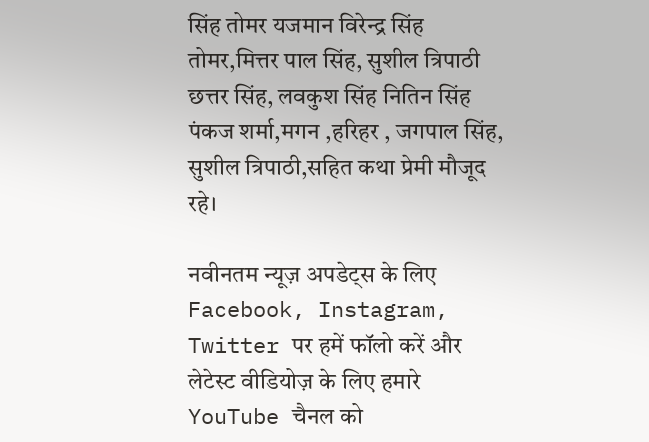सिंह तोमर यजमान विरेन्द्र सिंह तोमर,मित्तर पाल सिंह, सुशील त्रिपाठी छत्तर सिंह, लवकुश सिंह नितिन सिंह पंकज शर्मा,मगन ,हरिहर , जगपाल सिंह, सुशील त्रिपाठी,सहित कथा प्रेमी मौजूद रहे।

नवीनतम न्यूज़ अपडेट्स के लिए Facebook, Instagram, Twitter पर हमें फॉलो करें और लेटेस्ट वीडियोज़ के लिए हमारे YouTube चैनल को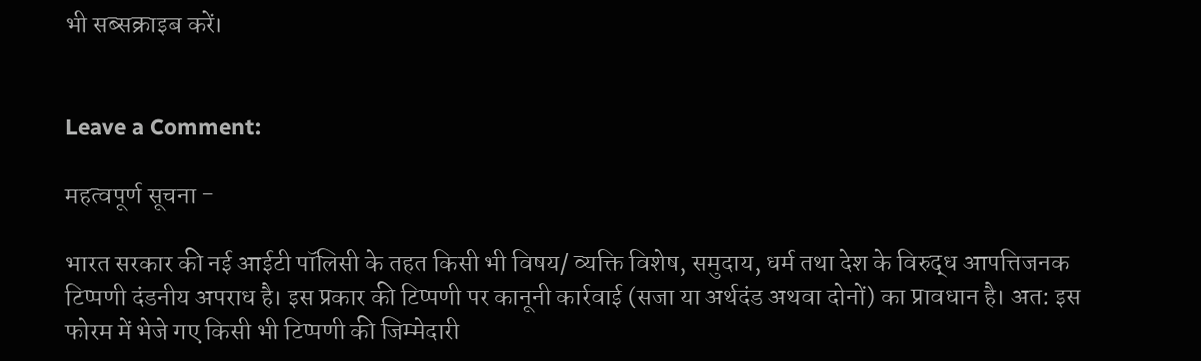भी सब्सक्राइब करें।


Leave a Comment:

महत्वपूर्ण सूचना -

भारत सरकार की नई आईटी पॉलिसी के तहत किसी भी विषय/ व्यक्ति विशेष, समुदाय, धर्म तथा देश के विरुद्ध आपत्तिजनक टिप्पणी दंडनीय अपराध है। इस प्रकार की टिप्पणी पर कानूनी कार्रवाई (सजा या अर्थदंड अथवा दोनों) का प्रावधान है। अत: इस फोरम में भेजे गए किसी भी टिप्पणी की जिम्मेदारी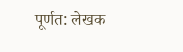पूर्णत: लेखक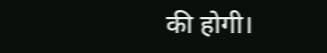की होगी।